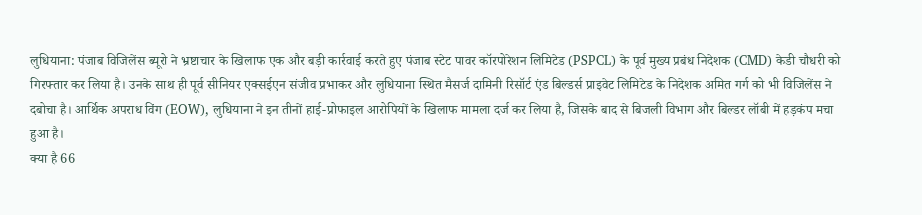लुधियाना: पंजाब विजिलेंस ब्यूरो ने भ्रष्टाचार के खिलाफ एक और बड़ी कार्रवाई करते हुए पंजाब स्टेट पावर कॉरपोरेशन लिमिटेड (PSPCL) के पूर्व मुख्य प्रबंध निदेशक (CMD) केडी चौधरी को गिरफ्तार कर लिया है। उनके साथ ही पूर्व सीनियर एक्सईएन संजीव प्रभाकर और लुधियाना स्थित मैसर्ज दामिनी रिसॉर्ट एंड बिल्डर्स प्राइवेट लिमिटेड के निदेशक अमित गर्ग को भी विजिलेंस ने दबोचा है। आर्थिक अपराध विंग (EOW), लुधियाना ने इन तीनों हाई-प्रोफाइल आरोपियों के खिलाफ मामला दर्ज कर लिया है, जिसके बाद से बिजली विभाग और बिल्डर लॉबी में हड़कंप मचा हुआ है।
क्या है 66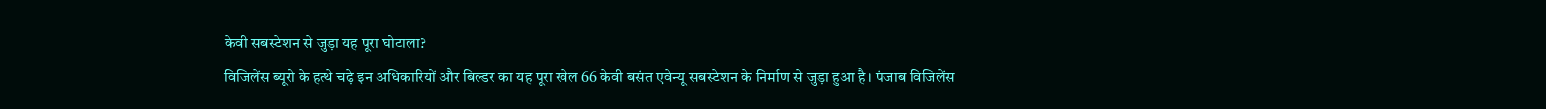केवी सबस्टेशन से जुड़ा यह पूरा घोटाला?
विजिलेंस ब्यूरो के हत्थे चढ़े इन अधिकारियों और बिल्डर का यह पूरा खेल 66 केवी बसंत एवेन्यू सबस्टेशन के निर्माण से जुड़ा हुआ है। पंजाब विजिलेंस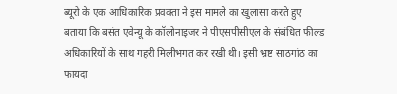ब्यूरो के एक आधिकारिक प्रवक्ता ने इस मामले का खुलासा करते हुए बताया कि बसंत एवेन्यू के कॉलोनाइजर ने पीएसपीसीएल के संबंधित फील्ड अधिकारियों के साथ गहरी मिलीभगत कर रखी थी। इसी भ्रष्ट साठगांठ का फायदा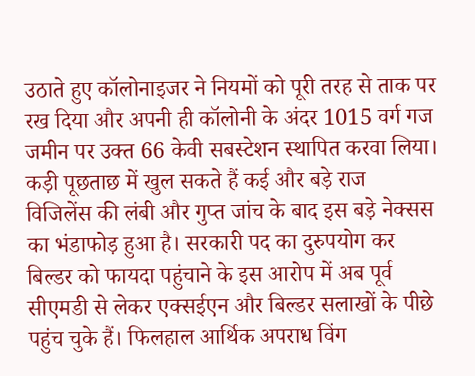उठाते हुए कॉलोनाइजर ने नियमों को पूरी तरह से ताक पर रख दिया और अपनी ही कॉलोनी के अंदर 1015 वर्ग गज जमीन पर उक्त 66 केवी सबस्टेशन स्थापित करवा लिया।
कड़ी पूछताछ में खुल सकते हैं कई और बड़े राज
विजिलेंस की लंबी और गुप्त जांच के बाद इस बड़े नेक्सस का भंडाफोड़ हुआ है। सरकारी पद का दुरुपयोग कर बिल्डर को फायदा पहुंचाने के इस आरोप में अब पूर्व सीएमडी से लेकर एक्सईएन और बिल्डर सलाखों के पीछे पहुंच चुके हैं। फिलहाल आर्थिक अपराध विंग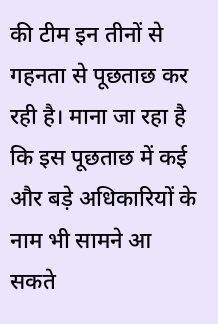की टीम इन तीनों से गहनता से पूछताछ कर रही है। माना जा रहा है कि इस पूछताछ में कई और बड़े अधिकारियों के नाम भी सामने आ सकते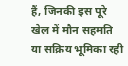हैं, जिनकी इस पूरे खेल में मौन सहमति या सक्रिय भूमिका रही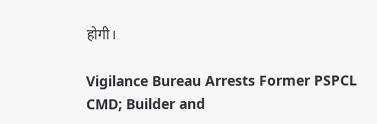होगी।

Vigilance Bureau Arrests Former PSPCL CMD; Builder and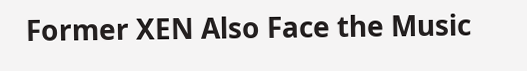Former XEN Also Face the Music